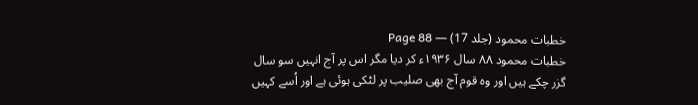خطبات محمود (جلد 17) — Page 88
خطبات محمود ۸۸ سال ۱۹۳۶ء کر دیا مگر اس پر آج انہیں سو سال گزر چکے ہیں اور وہ قوم آج بھی صلیب پر لٹکی ہوئی ہے اور اُسے کہیں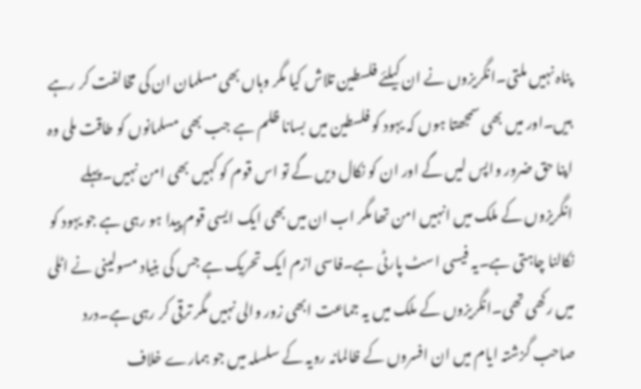پناہ نہیں ملتی۔انگریزوں نے ان کیلئے فلسطین تلاش کیا مگر وہاں بھی مسلمان ان کی مخالفت کر رہے ہیں۔اور میں بھی سمجھتا ہوں کہ یہود کو فلسطین میں بسانا ظلم ہے جب بھی مسلمانوں کو طاقت ملی وہ اپنا حق ضرور واپس لیں گے اور ان کو نکال دیں گے تو اس قوم کو کہیں بھی امن نہیں۔پہلے انگریزوں کے ملک میں انہیں امن تھا مگر اب ان میں بھی ایک ایسی قوم پیدا ہو رہی ہے جو یہود کو نکالنا چاہتی ہے۔یہ فیسی اسٹ پارٹی ہے۔فاسی ازم ایک تحریک ہے جس کی بنیاد مسولینی نے اٹلی میں رکھی تھی۔انگریزوں کے ملک میں یہ جماعت ابھی زور والی نہیں مگر ترقی کر رہی ہے۔درد صاحب گزشتہ ایام میں ان افسروں کے ظالمانہ رویہ کے سلسلہ میں جو ہمارے خلاف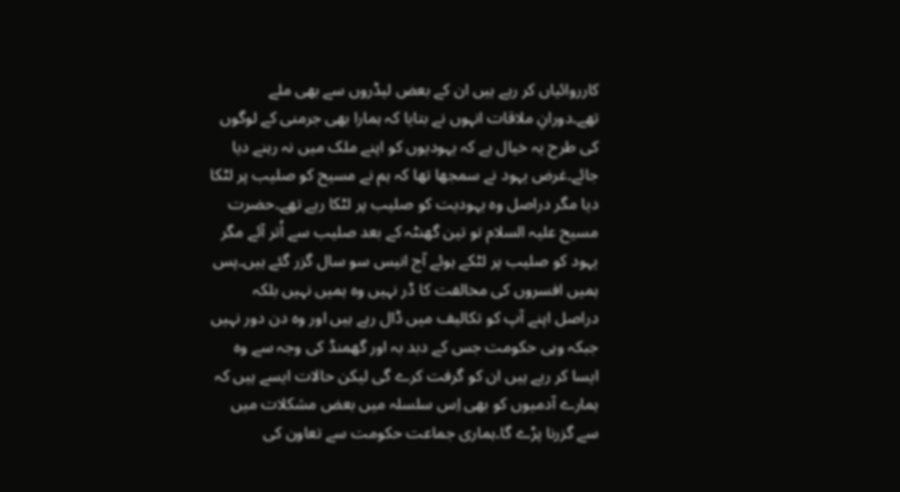کارروائیاں کر رہے ہیں ان کے بعض لیڈروں سے بھی ملے تھے۔دورانِ ملاقات انہوں نے بتایا کہ ہمارا بھی جرمنی کے لوگوں کی طرح یہ خیال ہے کہ یہودیوں کو اپنے ملک میں نہ رہنے دیا جائے۔غرض یہود نے سمجھا تھا کہ ہم نے مسیح کو صلیب پر لٹکا دیا مگر دراصل وہ یہودیت کو صلیب پر لٹکا رہے تھے۔حضرت مسیح علیہ السلام تو تین گھنٹہ کے بعد صلیب سے اُتر آئے مگر یہود کو صلیب پر لٹکے ہوئے آج انیس سو سال گزر گئے ہیں۔پس ہمیں افسروں کی مخالفت کا ڈر نہیں وہ ہمیں نہیں بلکہ دراصل اپنے آپ کو تکالیف میں ڈال رہے ہیں اور وہ دن دور نہیں جبکہ وہی حکومت جس کے دبد بہ اور گھمنڈ کی وجہ سے وہ ایسا کر رہے ہیں ان کو گرفت کرے گی لیکن حالات ایسے ہیں کہ ہمارے آدمیوں کو بھی اِس سلسلہ میں بعض مشکلات میں سے گزرنا پڑے گا۔ہماری جماعت حکومت سے تعاون کی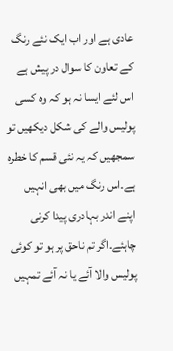عادی ہے اور اب ایک نئے رنگ کے تعاون کا سوال در پیش ہے اس لئے ایسا نہ ہو کہ وہ کسی پولیس والے کی شکل دیکھیں تو سمجھیں کہ یہ نئی قسم کا خطرہ ہے۔اس رنگ میں بھی انہیں اپنے اندر بہادری پیدا کرنی چاہئے۔اگر تم ناحق پر ہو تو کوئی پولیس والا آئے یا نہ آئے تمہیں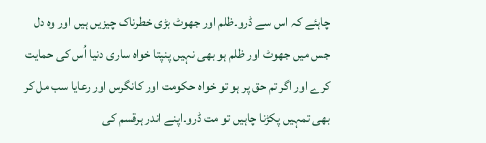چاہئے کہ اس سے ڈرو۔ظلم اور جھوٹ بڑی خطرناک چیزیں ہیں اور وہ دل جس میں جھوٹ اور ظلم ہو بھی نہیں پنپتا خواہ ساری دنیا اُس کی حمایت کرے اور اگر تم حق پر ہو تو خواہ حکومت اور کانگرس اور رعایا سب مل کر بھی تمہیں پکڑنا چاہیں تو مت ڈرو۔اپنے اندر ہرقسم کی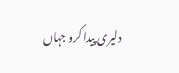دلیری پیدا کرو جہاں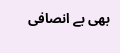بھی بے انصافی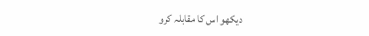دیکھو اس کا مقابلہ کرو